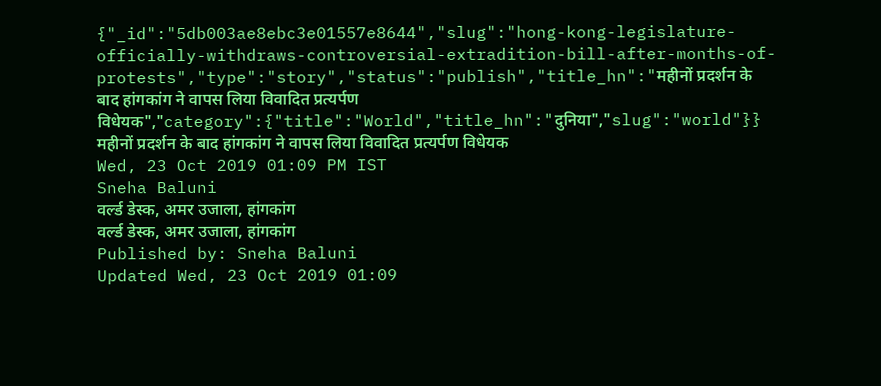{"_id":"5db003ae8ebc3e01557e8644","slug":"hong-kong-legislature-officially-withdraws-controversial-extradition-bill-after-months-of-protests","type":"story","status":"publish","title_hn":"महीनों प्रदर्शन के बाद हांगकांग ने वापस लिया विवादित प्रत्यर्पण विधेयक","category":{"title":"World","title_hn":"दुनिया","slug":"world"}}
महीनों प्रदर्शन के बाद हांगकांग ने वापस लिया विवादित प्रत्यर्पण विधेयक
Wed, 23 Oct 2019 01:09 PM IST
Sneha Baluni
वर्ल्ड डेस्क, अमर उजाला, हांगकांग
वर्ल्ड डेस्क, अमर उजाला, हांगकांग
Published by: Sneha Baluni
Updated Wed, 23 Oct 2019 01:09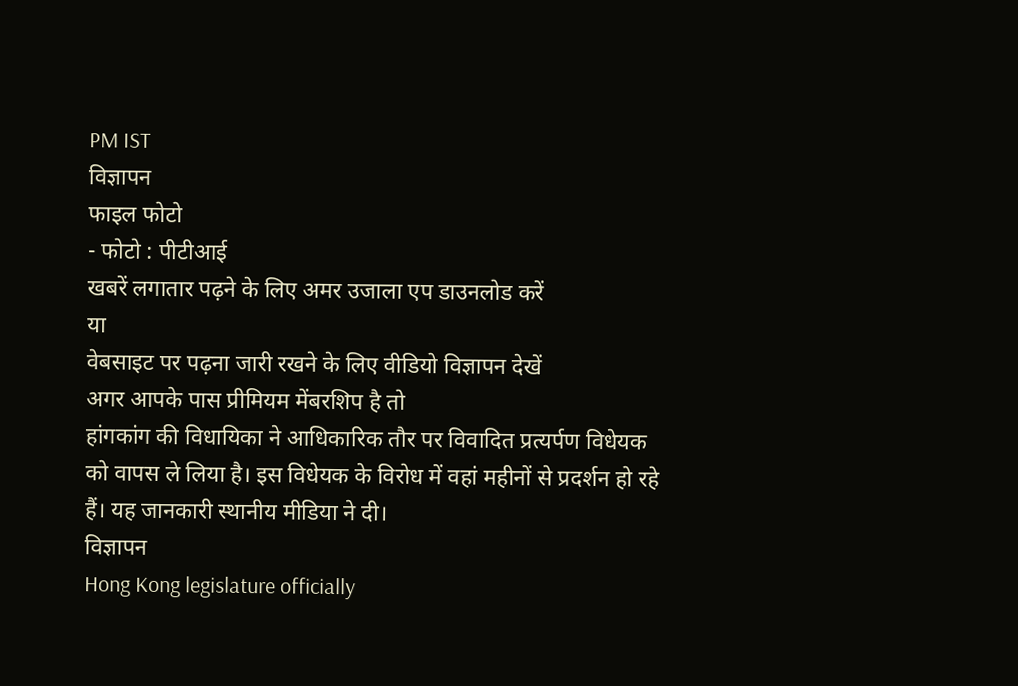PM IST
विज्ञापन
फाइल फोटो
- फोटो : पीटीआई
खबरें लगातार पढ़ने के लिए अमर उजाला एप डाउनलोड करें
या
वेबसाइट पर पढ़ना जारी रखने के लिए वीडियो विज्ञापन देखें
अगर आपके पास प्रीमियम मेंबरशिप है तो
हांगकांग की विधायिका ने आधिकारिक तौर पर विवादित प्रत्यर्पण विधेयक को वापस ले लिया है। इस विधेयक के विरोध में वहां महीनों से प्रदर्शन हो रहे हैं। यह जानकारी स्थानीय मीडिया ने दी।
विज्ञापन
Hong Kong legislature officially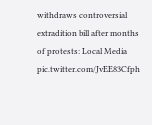withdraws controversial extradition bill after months of protests: Local Media pic.twitter.com/JvEE83Cfph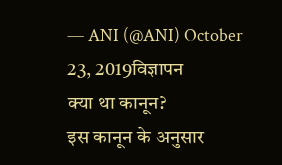— ANI (@ANI) October 23, 2019विज्ञापन
क्या था कानून?
इस कानून के अनुसार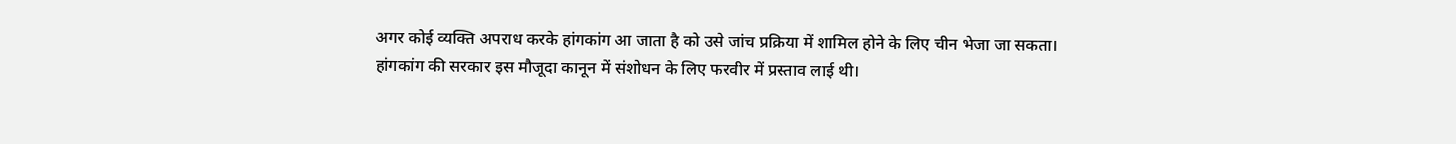अगर कोई व्यक्ति अपराध करके हांगकांग आ जाता है को उसे जांच प्रक्रिया में शामिल होने के लिए चीन भेजा जा सकता। हांगकांग की सरकार इस मौजूदा कानून में संशोधन के लिए फरवीर में प्रस्ताव लाई थी।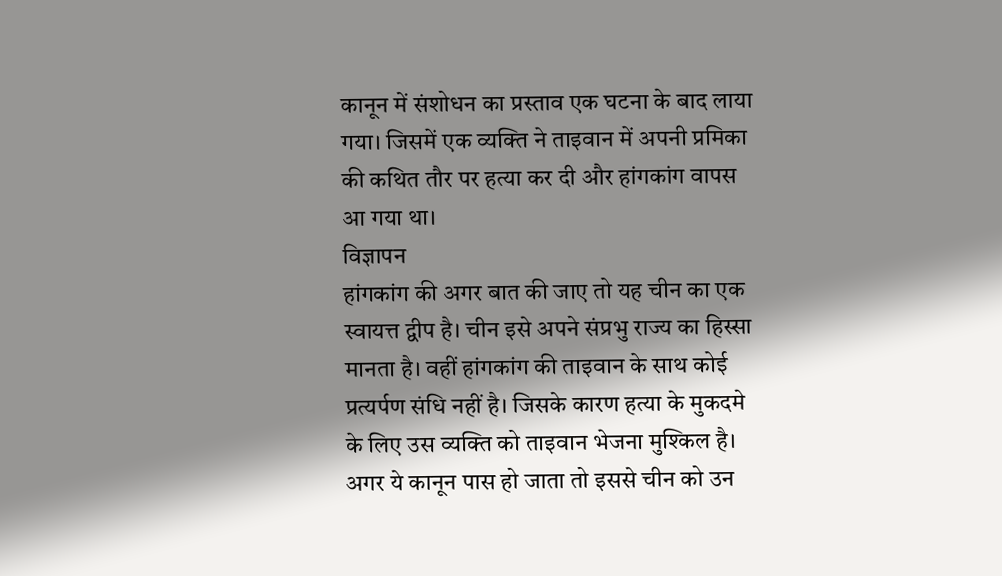कानून में संशोधन का प्रस्ताव एक घटना के बाद लाया गया। जिसमें एक व्यक्ति ने ताइवान में अपनी प्रमिका की कथित तौर पर हत्या कर दी और हांगकांग वापस आ गया था।
विज्ञापन
हांगकांग की अगर बात की जाए तो यह चीन का एक स्वायत्त द्वीप है। चीन इसे अपने संप्रभु राज्य का हिस्सा मानता है। वहीं हांगकांग की ताइवान के साथ कोई प्रत्यर्पण संधि नहीं है। जिसके कारण हत्या के मुकदमे के लिए उस व्यक्ति को ताइवान भेजना मुश्किल है।
अगर ये कानून पास हो जाता तो इससे चीन को उन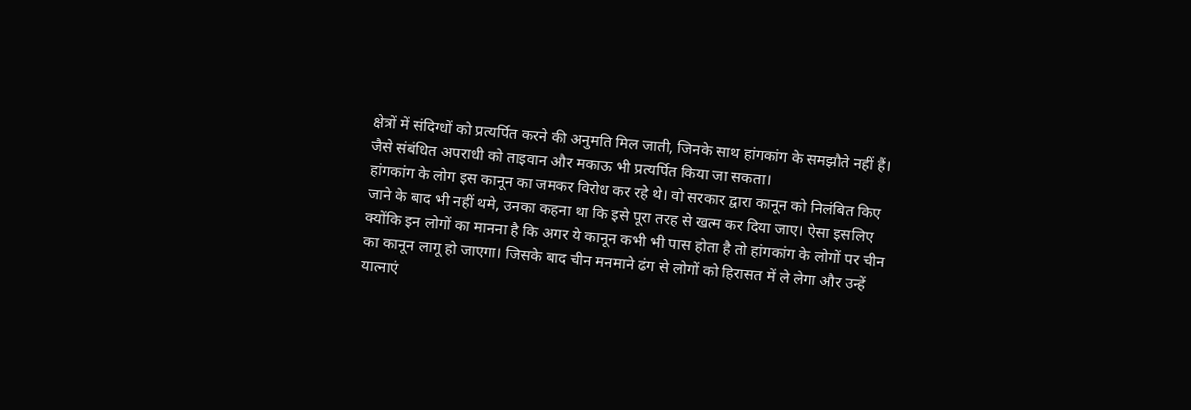क्षेत्रों में संदिग्धों को प्रत्यर्पित करने की अनुमति मिल जाती, जिनके साथ हांगकांग के समझौते नहीं हैं। जैसे संबंधित अपराधी को ताइवान और मकाऊ भी प्रत्यर्पित किया जा सकता।
हांगकांग के लोग इस कानून का जमकर विरोध कर रहे थे। वो सरकार द्वारा कानून को निलंबित किए जाने के बाद भी नहीं थमे, उनका कहना था कि इसे पूरा तरह से खत्म कर दिया जाए। ऐसा इसलिए क्योंकि इन लोगों का मानना है कि अगर ये कानून कभी भी पास होता है तो हांगकांग के लोगों पर चीन का कानून लागू हो जाएगा। जिसके बाद चीन मनमाने ढंग से लोगों को हिरासत में ले लेगा और उन्हें यात्नाएं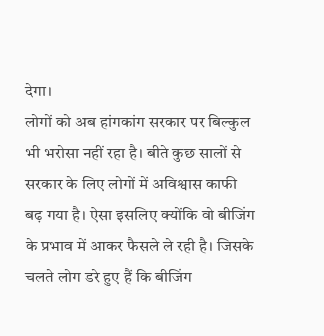देगा।
लोगों को अब हांगकांग सरकार पर बिल्कुल भी भरोसा नहीं रहा है। बीते कुछ सालों से सरकार के लिए लोगों में अविश्वास काफी बढ़ गया है। ऐसा इसलिए क्योंकि वो बीजिंग के प्रभाव में आकर फैसले ले रही है। जिसके चलते लोग डरे हुए हैं कि बीजिंग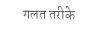गलत तरीके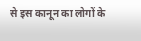से इस कानून का लोगों के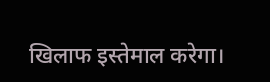खिलाफ इस्तेमाल करेगा।